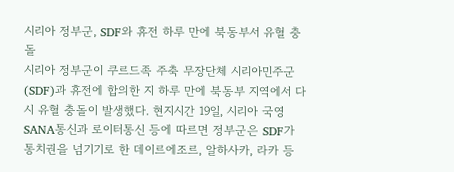시리아 정부군, SDF와 휴전 하루 만에 북동부서 유혈 충돌
시리아 정부군이 쿠르드족 주축 무장단체 시리아민주군(SDF)과 휴전에 합의한 지 하루 만에 북동부 지역에서 다시 유혈 충돌이 발생했다. 현지시간 19일, 시리아 국영 SANA통신과 로이터통신 등에 따르면 정부군은 SDF가 통치권을 넘기기로 한 데이르에조르, 알하사카, 라카 등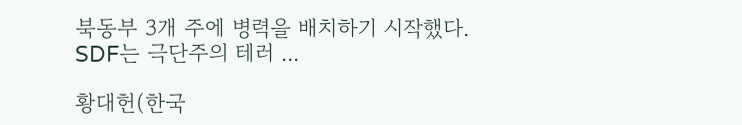북동부 3개 주에 병력을 배치하기 시작했다.
SDF는 극단주의 테러 ...

황대헌(한국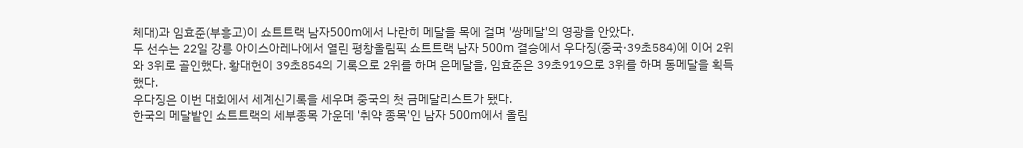체대)과 임효준(부흥고)이 쇼트트랙 남자500m에서 나란히 메달을 목에 걸며 '쌍메달'의 영광을 안았다.
두 선수는 22일 강릉 아이스아레나에서 열린 평창올림픽 쇼트트랙 남자 500m 결승에서 우다징(중국·39초584)에 이어 2위와 3위로 골인했다. 황대헌이 39초854의 기록으로 2위를 하며 은메달을, 임효준은 39초919으로 3위를 하며 동메달을 획득했다.
우다징은 이번 대회에서 세계신기록을 세우며 중국의 첫 금메달리스트가 됐다.
한국의 메달밭인 쇼트트랙의 세부종목 가운데 '취약 종목'인 남자 500m에서 올림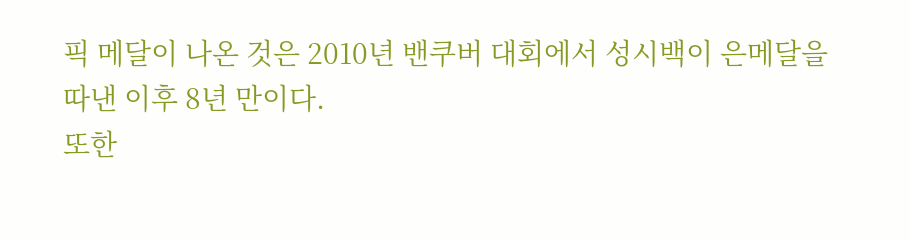픽 메달이 나온 것은 2010년 밴쿠버 대회에서 성시백이 은메달을 따낸 이후 8년 만이다.
또한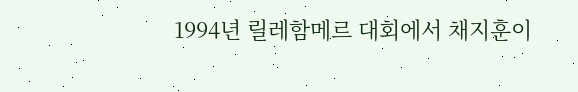1994년 릴레함메르 대회에서 채지훈이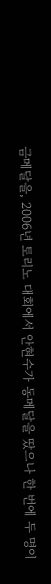금메달을, 2006년 토리노 대회에서 안현수가 동메달을 땄으나 한 번에 두 명이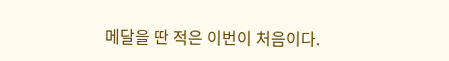메달을 딴 적은 이번이 처음이다.